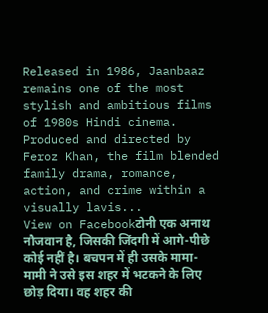Released in 1986, Jaanbaaz remains one of the most stylish and ambitious films of 1980s Hindi cinema. Produced and directed by Feroz Khan, the film blended family drama, romance, action, and crime within a visually lavis...
View on Facebookटोनी एक अनाथ नौजवान है, जिसकी जिंदगी में आगे-पीछे कोई नहीं है। बचपन में ही उसके मामा-मामी ने उसे इस शहर में भटकने के लिए छोड़ दिया। वह शहर की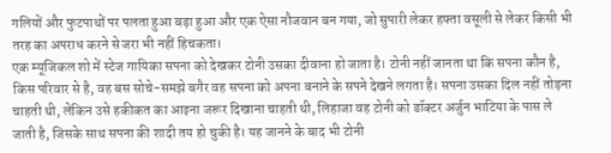गलियों और फुटपाथों पर पलता हुआ बड़ा हुआ और एक ऐसा नौजवान बन गया, जो सुपारी लेकर हफ्ता वसूली से लेकर किसी भी तरह का अपराध करने से जरा भी नहीं हिचकता।
एक म्यूजिकल शो में स्टेज गायिका सपना को देखकर टोनी उसका दीवाना हो जाता है। टोनी नहीं जानता था कि सपना कौन है, किस परिवार से है, वह बस सोचे-समझे बगैर वह सपना को अपना बनाने के सपने देखने लगता है। सपना उसका दिल नहीं तोड़ना चाहती थी, लेकिन उसे हकीकत का आइना जरूर दिखाना चाहती थी, लिहाजा वह टोनी को डॉक्टर अर्जुन भाटिया के पास ले जाती है, जिसके साथ सपना की शादी तय हो चुकी है। यह जानने के बाद भी टोनी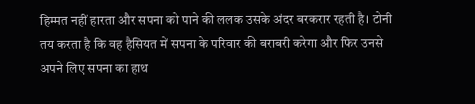हिम्मत नहीं हारता और सपना को पाने की ललक उसके अंदर बरकरार रहती है। टोनी तय करता है कि वह हैसियत में सपना के परिवार की बराबरी करेगा और फिर उनसे अपने लिए सपना का हाथ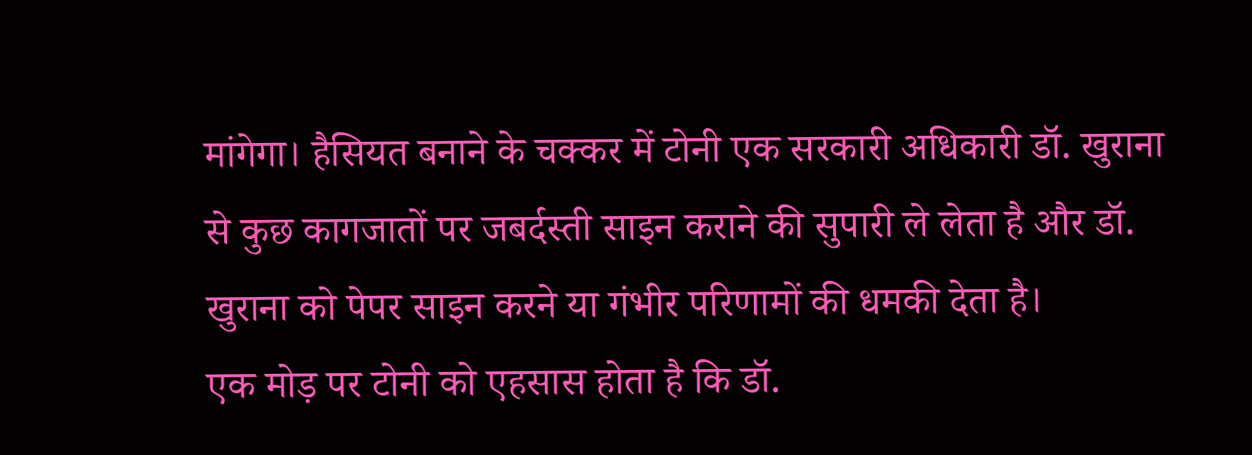मांगेगा। हैसियत बनाने के चक्कर में टोनी एक सरकारी अधिकारी डॉ. खुराना से कुछ कागजातों पर जबर्दस्ती साइन कराने की सुपारी ले लेता है और डॉ. खुराना को पेपर साइन करने या गंभीर परिणामों की धमकी देता है।
एक मोड़ पर टोनी को एहसास होता है कि डॉ.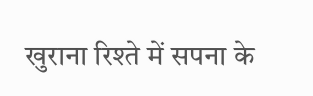खुराना रिश्ते में सपना के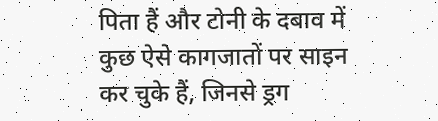पिता हैं और टोनी के दबाव में कुछ ऐसे कागजातों पर साइन कर चुके हैं, जिनसे ड्रग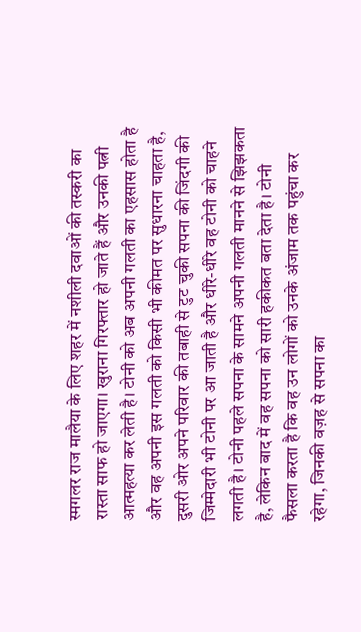स्मगलर राज मालैया के लिए शहर में नशीली दवाओं की तस्करी का रास्ता साफ हो जाएगा। खुराना गिरफ्तार हो जाते हैं और उनकी पत्नी आत्महत्या कर लेती है। टोनी को अब अपनी गलती का एहसास होता है और वह अपनी इस गलती को किसी भी कीमत पर सुधारना चाहता है, दुसरी ओर अपने परिवार की तबाही से टुट चुकी सपना की जिंदगी की जिम्मेदारी भी टोनी पर आ जाती है और धीरे-धीरे वह टोनी को चाहने लगती है। टोनी पहले सपना के सामने अपनी गलती मानने से झिझकता है, लेकिन बाद में वह सपना को सारी हकीकत बता देता है। टोनी फैसला करता है कि वह उन लोगों को उनके अंजाम तक पहुंचा कर रहेगा, जिनकी वज़ह से सपना का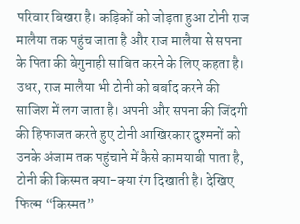परिवार बिखरा है। कड़िकों को जोड़ता हुआ टोनी राज मालैया तक पहुंच जाता है और राज मालैया से सपना के पिता की बेगुनाही साबित करने के लिए कहता है। उधर, राज मालैया भी टोनी को बर्बाद करने की साजिश में लग जाता है। अपनी और सपना की जिंदगी की हिफाजत करते हुए टोनी आखिरकार दुश्मनों को उनके अंजाम तक पहुंचाने में कैसे कामयाबी पाता है, टोनी की किस्मत क्या-क्या रंग दिखाती है। देखिए फिल्म “किस्मत”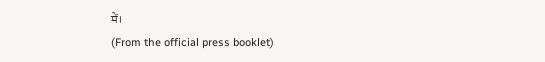में।
(From the official press booklet)